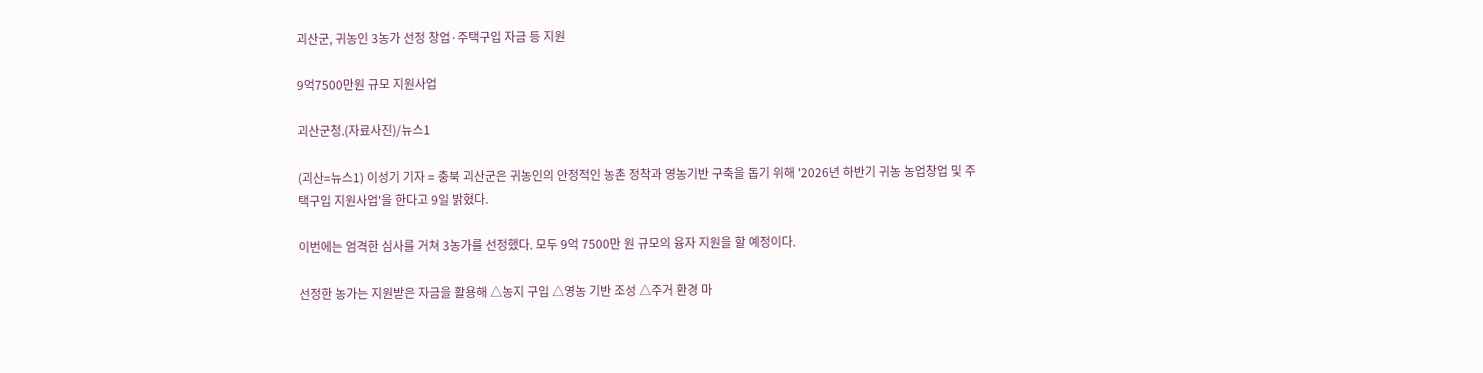괴산군, 귀농인 3농가 선정 창업·주택구입 자금 등 지원

9억7500만원 규모 지원사업

괴산군청.(자료사진)/뉴스1

(괴산=뉴스1) 이성기 기자 = 충북 괴산군은 귀농인의 안정적인 농촌 정착과 영농기반 구축을 돕기 위해 '2026년 하반기 귀농 농업창업 및 주택구입 지원사업'을 한다고 9일 밝혔다.

이번에는 엄격한 심사를 거쳐 3농가를 선정했다. 모두 9억 7500만 원 규모의 융자 지원을 할 예정이다.

선정한 농가는 지원받은 자금을 활용해 △농지 구입 △영농 기반 조성 △주거 환경 마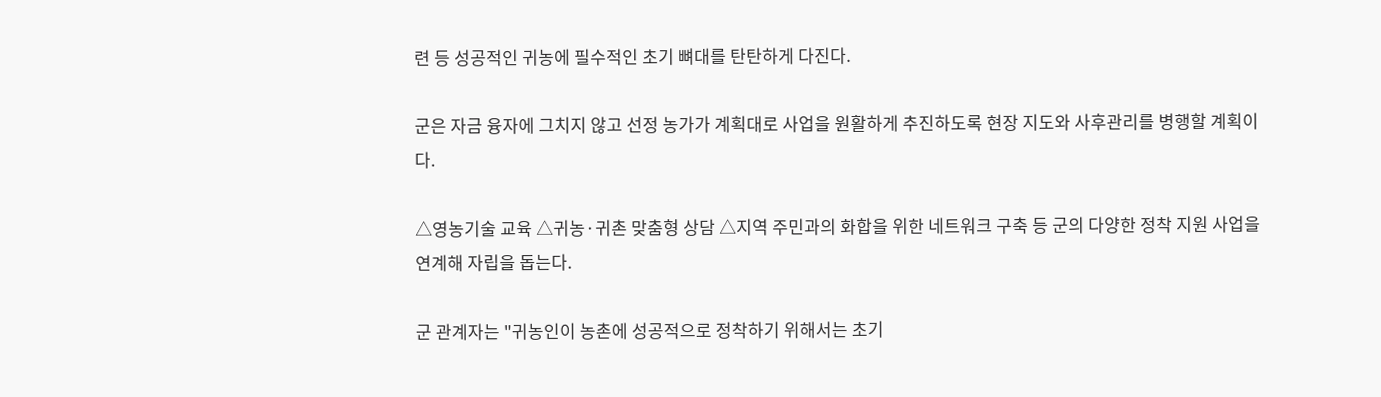련 등 성공적인 귀농에 필수적인 초기 뼈대를 탄탄하게 다진다.

군은 자금 융자에 그치지 않고 선정 농가가 계획대로 사업을 원활하게 추진하도록 현장 지도와 사후관리를 병행할 계획이다.

△영농기술 교육 △귀농·귀촌 맞춤형 상담 △지역 주민과의 화합을 위한 네트워크 구축 등 군의 다양한 정착 지원 사업을 연계해 자립을 돕는다.

군 관계자는 "귀농인이 농촌에 성공적으로 정착하기 위해서는 초기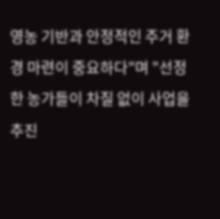영농 기반과 안정적인 주거 환경 마련이 중요하다"며 "선정한 농가들이 차질 없이 사업을 추진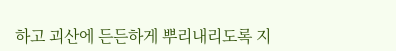하고 괴산에 든든하게 뿌리내리도록 지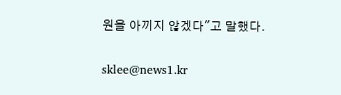원을 아끼지 않겠다"고 말했다.

sklee@news1.kr